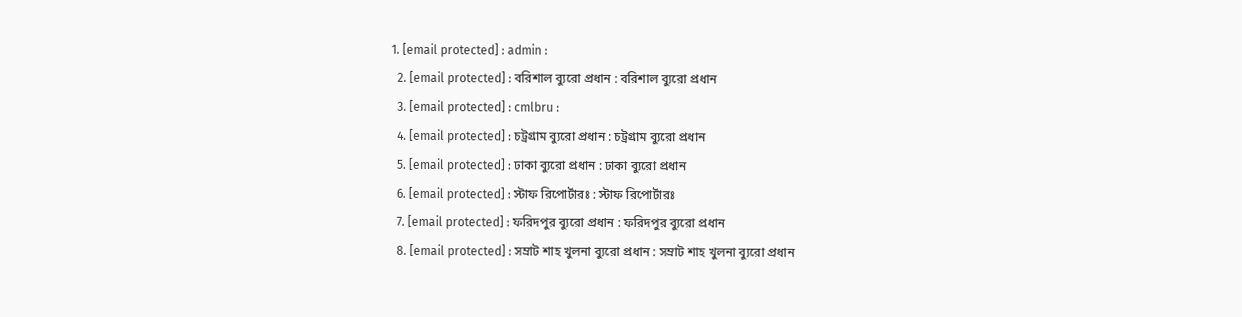1. [email protected] : admin :
  2. [email protected] : বরিশাল ব্যুরো প্রধান : বরিশাল ব্যুরো প্রধান
  3. [email protected] : cmlbru :
  4. [email protected] : চট্রগ্রাম ব্যুরো প্রধান : চট্রগ্রাম ব্যুরো প্রধান
  5. [email protected] : ঢাকা ব্যুরো প্রধান : ঢাকা ব্যুরো প্রধান
  6. [email protected] : স্টাফ রিপোর্টারঃ : স্টাফ রিপোর্টারঃ
  7. [email protected] : ফরিদপুর ব্যুরো প্রধান : ফরিদপুর ব্যুরো প্রধান
  8. [email protected] : সম্রাট শাহ খুলনা ব্যুরো প্রধান : সম্রাট শাহ খুলনা ব্যুরো প্রধান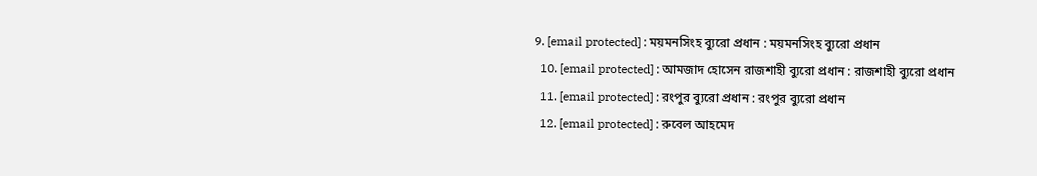9. [email protected] : ময়মনসিংহ ব্যুরো প্রধান : ময়মনসিংহ ব্যুরো প্রধান
  10. [email protected] : আমজাদ হোসেন রাজশাহী ব্যুরো প্রধান : রাজশাহী ব্যুরো প্রধান
  11. [email protected] : রংপুর ব্যুরো প্রধান : রংপুর ব্যুরো প্রধান
  12. [email protected] : রুবেল আহমেদ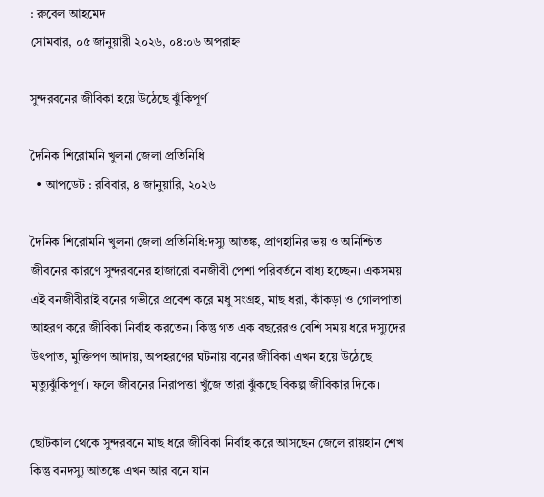: রুবেল আহমেদ
সোমবার, ০৫ জানুয়ারী ২০২৬, ০৪:০৬ অপরাহ্ন

সুন্দরবনের জীবিকা হয়ে উঠেছে ঝুঁকিপূর্ণ

দৈনিক শিরোমনি খুলনা জেলা প্রতিনিধি
  • আপডেট : রবিবার, ৪ জানুয়ারি, ২০২৬

দৈনিক শিরোমনি খুলনা জেলা প্রতিনিধি:দস্যু আতঙ্ক, প্রাণহানির ভয় ও অনিশ্চিত জীবনের কারণে সুন্দরবনের হাজারো বনজীবী পেশা পরিবর্তনে বাধ্য হচ্ছেন। একসময় এই বনজীবীরাই বনের গভীরে প্রবেশ করে মধু সংগ্রহ, মাছ ধরা, কাঁকড়া ও গোলপাতা আহরণ করে জীবিকা নির্বাহ করতেন। কিন্তু গত এক বছরেরও বেশি সময় ধরে দস্যুদের উৎপাত, মুক্তিপণ আদায়, অপহরণের ঘটনায় বনের জীবিকা এখন হয়ে উঠেছে মৃত্যুঝুঁকিপূর্ণ। ফলে জীবনের নিরাপত্তা খুঁজে তারা ঝুঁকছে বিকল্প জীবিকার দিকে।

ছোটকাল থেকে সুন্দরবনে মাছ ধরে জীবিকা নির্বাহ করে আসছেন জেলে রায়হান শেখ কিন্তু বনদস্যু আতঙ্কে এখন আর বনে যান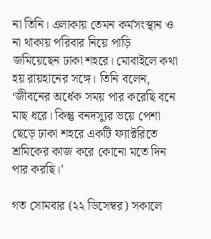না তিনি। এলাকায় তেমন কর্মসংস্থান ও না থাকায় পরিবার নিয়ে পাড়ি জমিয়েছেন ঢাকা শহরে। মোবাইলে কথা হয় রায়হানের সঙ্গে। তিনি বলেন, ‘জীবনের অর্ধেক সময় পার করেছি বনে মাছ ধরে। কিন্তু বনদস্যুর ভয়ে পেশা ছেড়ে ঢাকা শহরে একটি ফ্যাক্টরিতে শ্রমিকের কাজ করে কোনো মতে দিন পার করছি।’

গত সোমবার (২২ ডিসেম্বর) সকালে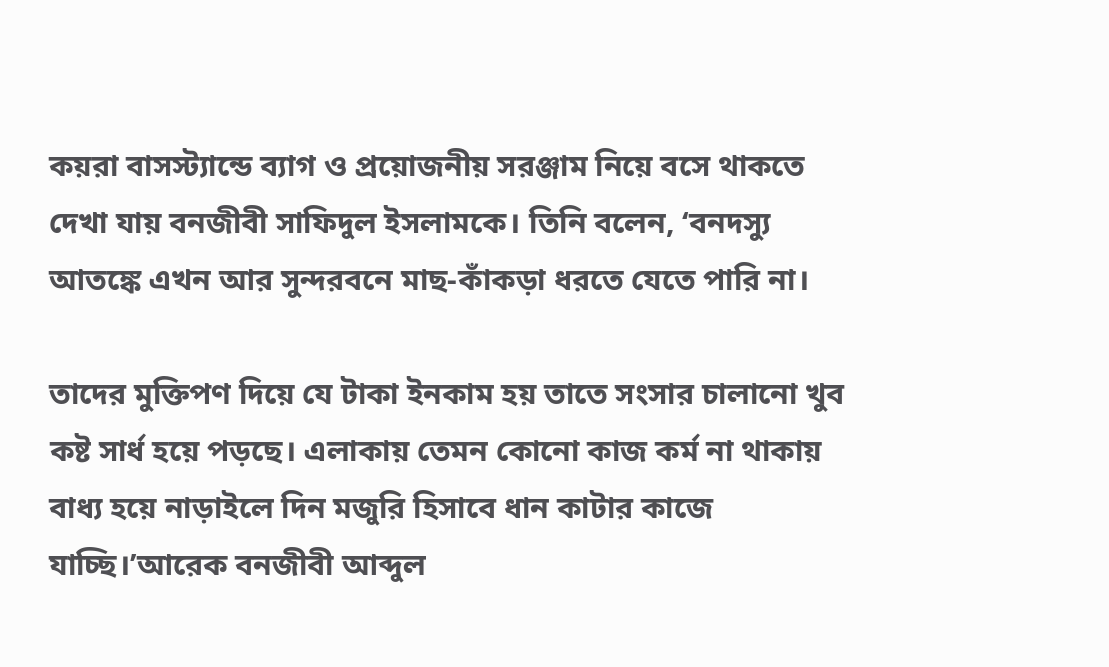কয়রা বাসস্ট্যান্ডে ব্যাগ ও প্রয়োজনীয় সরঞ্জাম নিয়ে বসে থাকতে দেখা যায় বনজীবী সাফিদুল ইসলামকে। তিনি বলেন, ‘বনদস্যু আতঙ্কে এখন আর সুন্দরবনে মাছ-কাঁকড়া ধরতে যেতে পারি না।

তাদের মুক্তিপণ দিয়ে যে টাকা ইনকাম হয় তাতে সংসার চালানো খুব কষ্ট সার্ধ হয়ে পড়ছে। এলাকায় তেমন কোনো কাজ কর্ম না থাকায় বাধ্য হয়ে নাড়াইলে দিন মজুরি হিসাবে ধান কাটার কাজে যাচ্ছি।’আরেক বনজীবী আব্দুল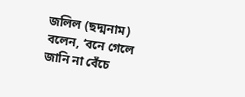জলিল (ছদ্মনাম) বলেন, ‘বনে গেলে জানি না বেঁচে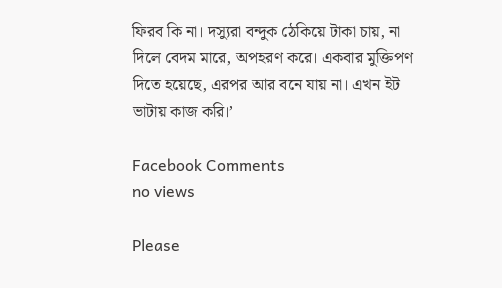ফিরব কি না। দস্যুরা বন্দুক ঠেকিয়ে টাকা চায়, না দিলে বেদম মারে, অপহরণ করে। একবার মুক্তিপণ দিতে হয়েছে, এরপর আর বনে যায় না। এখন ইট ভাটায় কাজ করি।’

Facebook Comments
no views

Please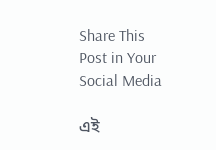Share This Post in Your Social Media

এই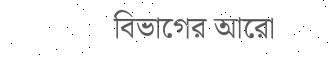বিভাগের আরো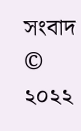সংবাদ
© ২০২২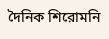দৈনিক শিরোমনি